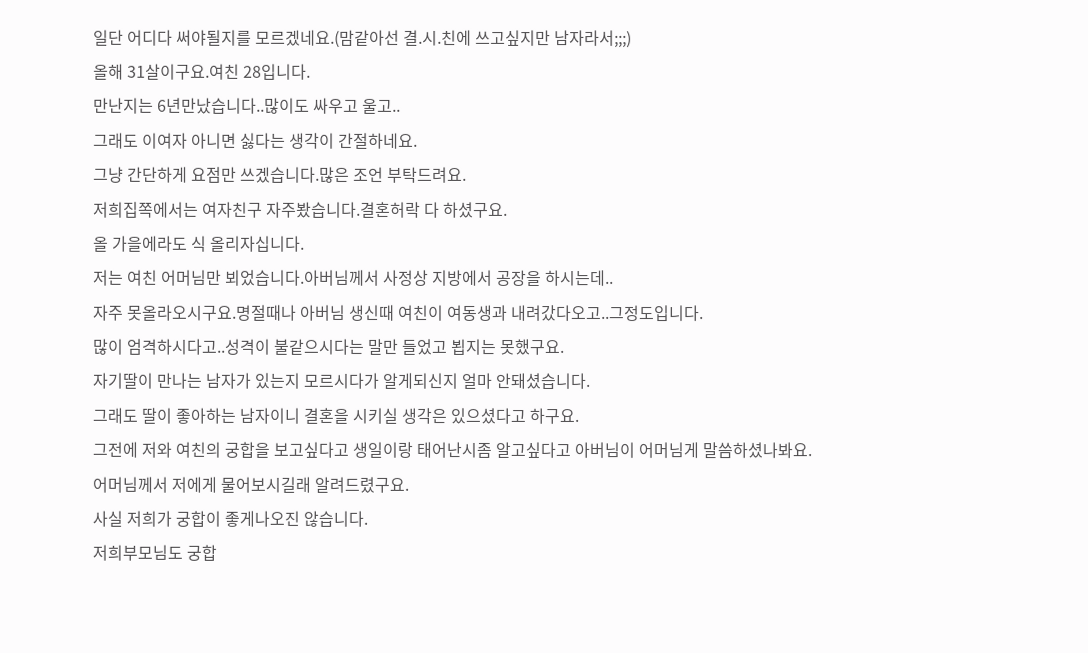일단 어디다 써야될지를 모르겠네요.(맘같아선 결.시.친에 쓰고싶지만 남자라서;;;)
올해 31살이구요.여친 28입니다.
만난지는 6년만났습니다..많이도 싸우고 울고..
그래도 이여자 아니면 싫다는 생각이 간절하네요.
그냥 간단하게 요점만 쓰겠습니다.많은 조언 부탁드려요.
저희집쪽에서는 여자친구 자주봤습니다.결혼허락 다 하셨구요.
올 가을에라도 식 올리자십니다.
저는 여친 어머님만 뵈었습니다.아버님께서 사정상 지방에서 공장을 하시는데..
자주 못올라오시구요.명절때나 아버님 생신때 여친이 여동생과 내려갔다오고..그정도입니다.
많이 엄격하시다고..성격이 불같으시다는 말만 들었고 뵙지는 못했구요.
자기딸이 만나는 남자가 있는지 모르시다가 알게되신지 얼마 안돼셨습니다.
그래도 딸이 좋아하는 남자이니 결혼을 시키실 생각은 있으셨다고 하구요.
그전에 저와 여친의 궁합을 보고싶다고 생일이랑 태어난시좀 알고싶다고 아버님이 어머님게 말씀하셨나봐요.
어머님께서 저에게 물어보시길래 알려드렸구요.
사실 저희가 궁합이 좋게나오진 않습니다.
저희부모님도 궁합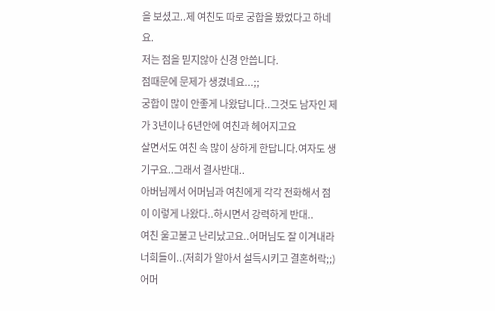을 보셨고..제 여친도 따로 궁합을 봤었다고 하네요.
저는 점을 믿지않아 신경 안씁니다.
점때문에 문제가 생겼네요...;;
궁합이 많이 안좋게 나왔답니다..그것도 남자인 제가 3년이나 6년안에 여친과 헤어지고요
살면서도 여친 속 많이 상하게 한답니다.여자도 생기구요..그래서 결사반대..
아버님께서 어머님과 여친에게 각각 전화해서 점이 이렇게 나왔다..하시면서 강력하게 반대..
여친 울고불고 난리났고요..어머님도 잘 이겨내라 너희들이..(저희가 알아서 설득시키고 결혼허락;;)
어머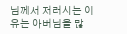님께서 저러시는 이유는 아버님을 많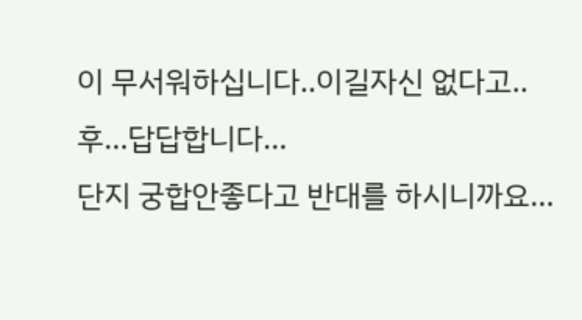이 무서워하십니다..이길자신 없다고..
후...답답합니다...
단지 궁합안좋다고 반대를 하시니까요...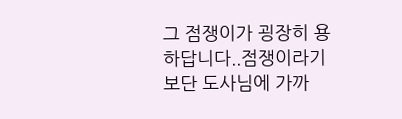그 점쟁이가 굉장히 용하답니다..점쟁이라기보단 도사님에 가까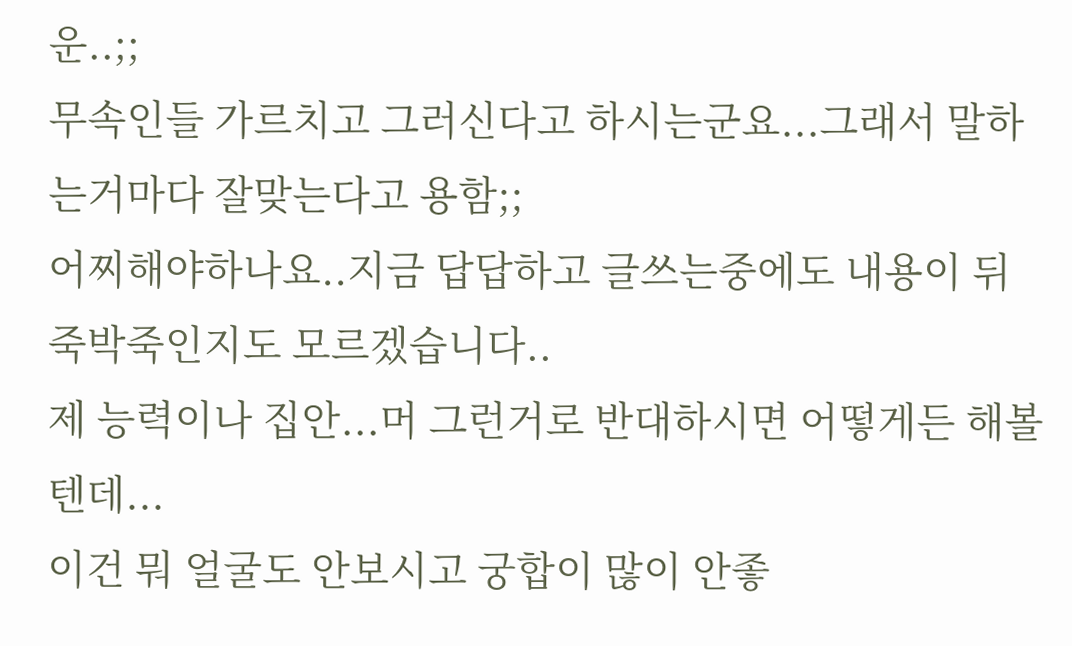운..;;
무속인들 가르치고 그러신다고 하시는군요...그래서 말하는거마다 잘맞는다고 용함;;
어찌해야하나요..지금 답답하고 글쓰는중에도 내용이 뒤죽박죽인지도 모르겠습니다..
제 능력이나 집안...머 그런거로 반대하시면 어떻게든 해볼텐데...
이건 뭐 얼굴도 안보시고 궁합이 많이 안좋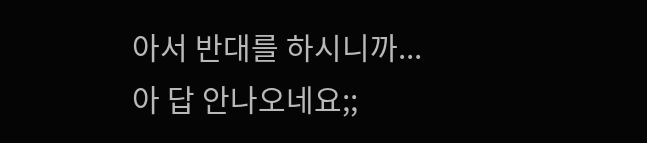아서 반대를 하시니까...
아 답 안나오네요;;